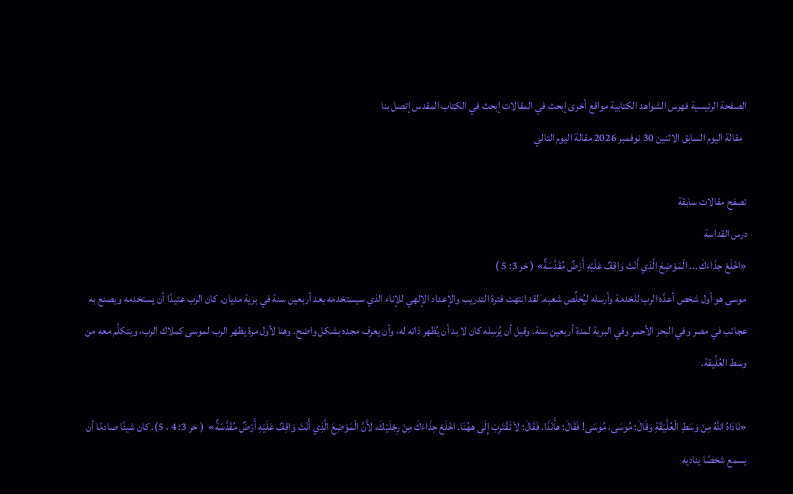الصفحة الرئيسية فهرس الشواهد الكتابية مواقع أخرى إبحث في المقالات إبحث في الكتاب المقدس إتصل بنا
  مقالة اليوم السابق الاثنين 30 نوفمبر 2026 مقالة اليوم التالي

تصفح مقالات سابقة
درس القداسة
«اخْلَعْ حِذَاءَكَ ... الْمَوْضِعَ الَّذِي أَنْتَ وَاقِفٌ عَلَيْهِ أَرْضٌ مُقَدَّسَةٌ» ( خر 3: 5 )
موسى هو أول شخص أعدَّه الرب للخدمة وأرسله ليُخلِّص شعبه. لقد انتهت فترة التدريب والإعداد الإلهي للإناء الذي سيستخدمه بعد أربعين سنة في برية مديان. كان الرب عتيدًا أن يستخدمه ويصنع به عجائب في مصر وفي البحر الأحمر وفي البرية لمدة أربعين سنة. وقبل أن يُرسِله كان لا بد أن يُظهر ذاته له، وأن يعرف مجده بشكل واضح. وهنا لأول مرة يظهر الرب لموسى كملاك الرب، ويتكلَّم معه من وسط العُلَّيقة.

«نَادَاهُ اللهُ مِنْ وَسَطِ الْعُلَّيْقَةِ وَقَالَ: مُوسَى، مُوسَى! فَقَالَ: هأَنَذَا. فَقَالَ: لاَ تَقْتَرِبْ إِلَى ههُنَا. اخْلَعْ حِذَاءَكَ مِنْ رِجْلَيْكَ، لأَنَّ الْمَوْضِعَ الَّذِي أَنْتَ وَاقِفٌ عَلَيْهِ أَرْضٌ مُقَدَّسَةٌ»  ( خر 3: 4 ، 5). كان شيئًا صادمًا أن يسمع شخصًا يناديه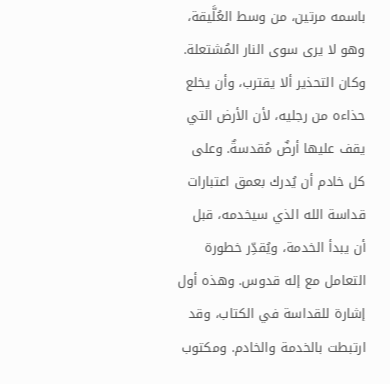باسمه مرتين، من وسط العُلَّيقة، وهو لا يرى سوى النار المُشتعلة. وكان التحذير ألا يقترب، وأن يخلع حذاءه من رجليه، لأن الأرض التي يقف عليها أرضٌ مُقدسةٌ. وعلى كل خادم أن يُدرك بعمق اعتبارات قداسة الله الذي سيخدمه، قبل أن يبدأ الخدمة، ويُقدِّر خطورة التعامل مع إله قدوس. وهذه أول إشارة للقداسة في الكتاب، وقد ارتبطت بالخدمة والخادم. ومكتوب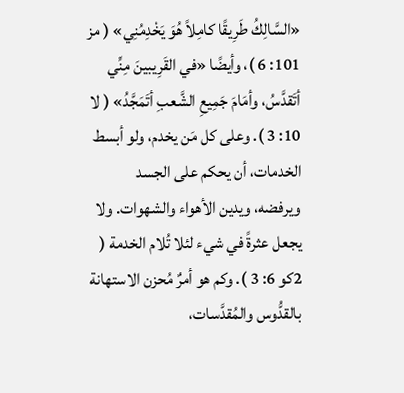«السَّالِكُ طَرِيقًا كامِلاً هُوَ يَخْدِمُنِي» ( مز 101: 6 )، وأيضًا «في القَرِيبينَ مِنِّي أتَقدَّسُ، وأمَامَ جَمِيعِ الشَّعبِ أتَمَجَّدُ» ( لا 10: 3 ). وعلى كل مَن يخدم، ولو أبسط الخدمات، أن يحكم على الجسد ويرفضه، ويدين الأهواء والشهوات. ولا يجعل عثرةً في شيء لئلا تُلام الخدمة ( 2كو 6: 3 ). وكم هو أمرٌ مُحزن الاستهانة بالقدُّوس والمُقدَّسات،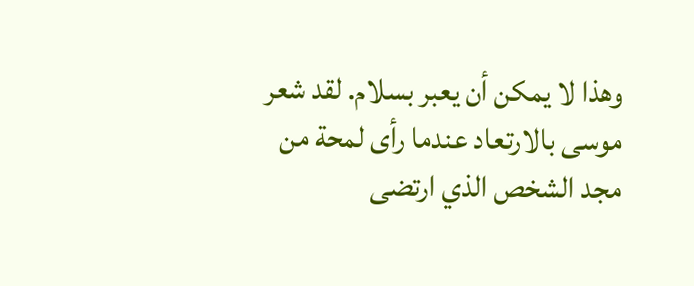وهذا لا يمكن أن يعبر بسلام. لقد شعر موسى بالارتعاد عندما رأى لمحة من مجد الشخص الذي ارتضى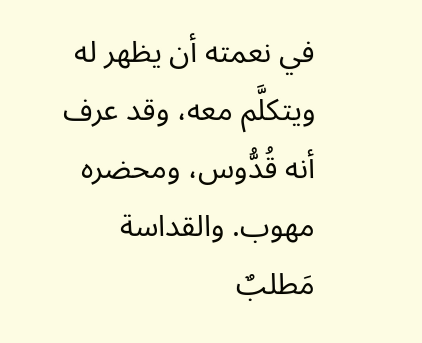في نعمته أن يظهر له ويتكلَّم معه، وقد عرف أنه قُدُّوس، ومحضره مهوب. والقداسة مَطلبٌ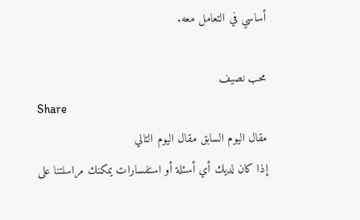أساسي في التعامل معه.

محب نصيف
Share
مقال اليوم السابق مقال اليوم التالي
إذا كان لديك أي أسئلة أو استفسارات يمكنك مراسلتنا على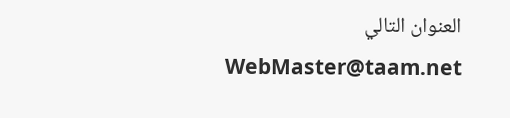العنوان التالي WebMaster@taam.net